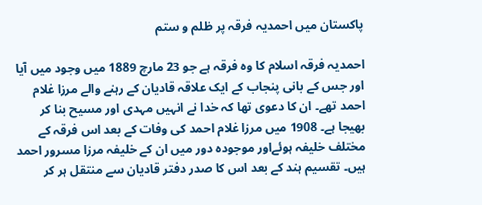پاکستان میں احمدیہ فرقہ پر ظلم و ستم

احمدیہ فرقہ اسلام کا وہ فرقہ ہے جو 23 مارچ 1889 میں وجود میں آیا اور جس کے بانی پنجاب کے ایک علاقہ قادیان کے رہنے والے مرزا غلام احمد تھے۔ ان کا دعوی تھا کہ خدا نے انہیں مہدی اور مسیح بنا کر بھیجا ہے۔ 1908 میں مرزا غلام احمد کی وفات کے بعد اس فرقہ کے مختلف خلیفہ ہوئےاور موجودہ دور میں ان کے خلیفہ مرزا مسرور احمد ہیں۔ تقسیم ہند کے بعد اس کا صدر دفتر قادیان سے منتقل ہر کر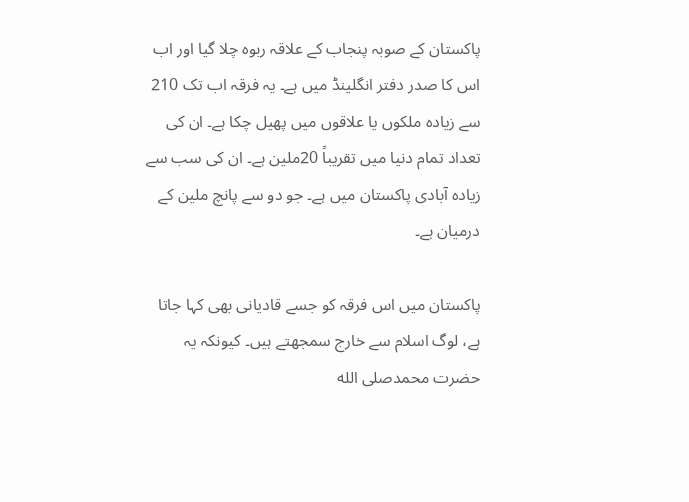پاکستان کے صوبہ پنجاب کے علاقہ ربوہ چلا گیا اور اب اس کا صدر دفتر انگلینڈ میں ہے۔ یہ فرقہ اب تک 210 سے زیادہ ملکوں یا علاقوں میں پھیل چکا ہے۔ ان کی تعداد تمام دنیا میں تقریباً 20ملین ہے۔ ان کی سب سے زیادہ آبادی پاکستان میں ہے۔ جو دو سے پانچ ملین کے درمیان ہے۔

پاکستان میں اس فرقہ کو جسے قادیانی بھی کہا جاتا ہے، لوگ اسلام سے خارج سمجھتے ہیں۔ کیونکہ یہ حضرت محمدصلى الله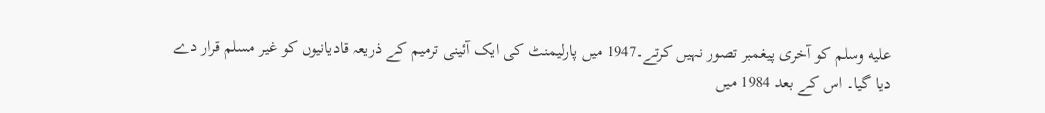عليه وسلم کو آخری پیغمبر تصور نہیں کرتے۔1947 میں پارلیمنٹ کی ایک آئینی ترمیم کے ذریعہ قادیانیوں کو غیر مسلم قرار دے دیا گیا۔ اس کے بعد 1984 میں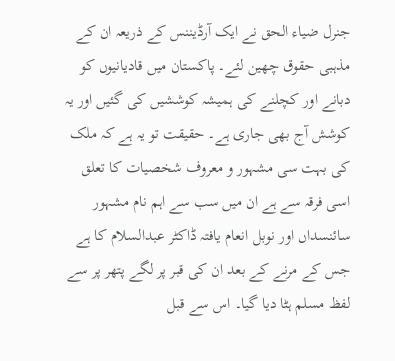جنرل ضیاء الحق نے ایک آرڈیننس کے ذریعہ ان کے مذہبی حقوق چھین لئے۔ پاکستان میں قادیانیوں کو دبانے اور کچلنے کی ہمیشہ کوششیں کی گئیں اور یہ کوشش آج بھی جاری ہے۔ حقیقت تو یہ ہے کہ ملک کی بہت سی مشہور و معروف شخصیات کا تعلق اسی فرقہ سے ہے ان میں سب سے اہم نام مشہور سائنسداں اور نوبل انعام یافتہ ڈاکٹر عبدالسلام کا ہے جس کے مرنے کے بعد ان کی قبر پر لگے پتھر پر سے لفظ مسلم ہٹا دیا گیا۔ اس سے قبل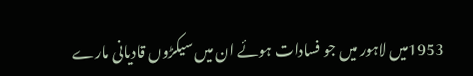1953میں لاہور میں جو فسادات ہوئے ان میں سیکڑوں قادیانی مارے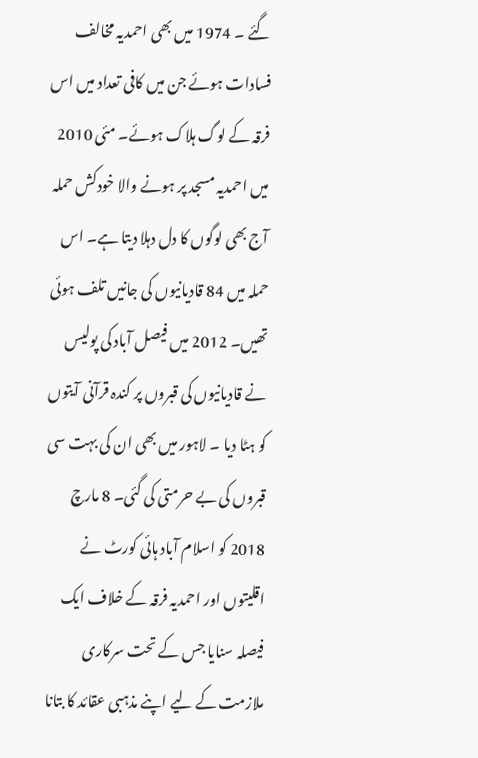گئے ۔ 1974 میں بھی احمدیہ مخالف فسادات ہوئے جن میں کافی تعداد میں اس فرقہ کے لوگ ہلاک ہوئے۔ مئی 2010 میں احمدیہ مسجد پر ہونے والا خودکش حملہ آج بھی لوگوں کا دل دہلا دیتا ہے۔ اس حملہ میں 84 قادیانیوں کی جانیں تلف ہوئی تھیں۔ 2012 میں فیصل آباد کی پولیس نے قادیانیوں کی قبروں پر کندہ قرآنی آیتوں کو ہٹا دیا ۔ لاہور میں بھی ان کی بہت سی قبروں کی بے حرمتی کی گئی۔ 8 مارچ 2018 کو اسلام آباد ہائی کورٹ نے اقلیتوں اور احمدیہ فرقہ کے خلاف ایک فیصلہ سنایا جس کے تحت سرکاری ملازمت کے لیے اپنے مذہبی عقائد کا بتانا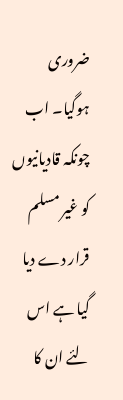ضروری ہوگیا۔ اب چونکہ قادیانیوں کو غیر مسلم قرار دے دیا گیا ہے اس لئے ان کا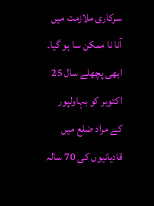سرکاری ملازمت میں آنا نا ممکن سا ہو گیا۔ ابھی پچھلے سال 25 اکتوبر کو بہاولپور کے مراد ضلع میں قادیانیوں کی 70 سالہ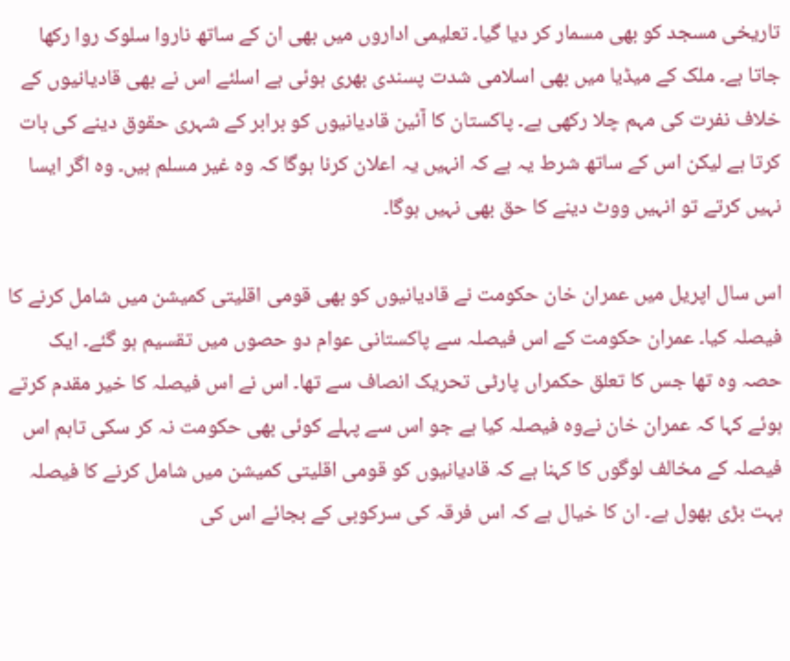تاریخی مسجد کو بھی مسمار کر دیا گیا۔ تعلیمی اداروں میں بھی ان کے ساتھ ناروا سلوک روا رکھا جاتا ہے۔ ملک کے میڈیا میں بھی اسلامی شدت پسندی بھری ہوئی ہے اسلئے اس نے بھی قادیانیوں کے خلاف نفرت کی مہم چلا رکھی ہے۔ پاکستان کا آئین قادیانیوں کو برابر کے شہری حقوق دینے کی بات کرتا ہے لیکن اس کے ساتھ شرط یہ ہے کہ انہیں یہ اعلان کرنا ہوگا کہ وہ غیر مسلم ہیں۔ وہ اگر ایسا نہیں کرتے تو انہیں ووٹ دینے کا حق بھی نہیں ہوگا۔

اس سال اپریل میں عمران خان حکومت نے قادیانیوں کو بھی قومی اقلیتی کمیشن میں شامل کرنے کا فیصلہ کیا۔ عمران حکومت کے اس فیصلہ سے پاکستانی عوام دو حصوں میں تقسیم ہو گئے۔ ایک حصہ وہ تھا جس کا تعلق حکمراں پارٹی تحریک انصاف سے تھا۔ اس نے اس فیصلہ کا خیر مقدم کرتے ہوئے کہا کہ عمران خان نےوہ فیصلہ کیا ہے جو اس سے پہلے کوئی بھی حکومت نہ کر سکی تاہم اس فیصلہ کے مخالف لوگوں کا کہنا ہے کہ قادیانیوں کو قومی اقلیتی کمیشن میں شامل کرنے کا فیصلہ بہت بڑی بھول ہے۔ ان کا خیال ہے کہ اس فرقہ کی سرکوبی کے بجائے اس کی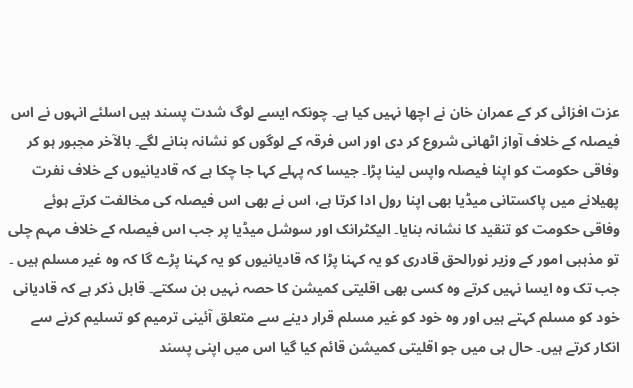عزت افزائی کر کے عمران خان نے اچھا نہیں کیا ہے۔ چونکہ ایسے لوگ شدت پسند ہیں اسلئے انہوں نے اس فیصلہ کے خلاف آواز اٹھانی شروع کر دی اور اس فرقہ کے لوگوں کو نشانہ بنانے لگے۔ بالآخر مجبور ہو کر وفاقی حکومت کو اپنا فیصلہ واپس لینا پڑا۔ جیسا کہ پہلے کہا جا چکا ہے کہ قادیانیوں کے خلاف نفرت پھیلانے میں پاکستانی میڈیا بھی اپنا رول ادا کرتا ہے، اس نے بھی اس فیصلہ کی مخالفت کرتے ہوئے وفاقی حکومت کو تنقید کا نشانہ بنایا۔ الیکٹرانک اور سوشل میڈیا پر جب اس فیصلہ کے خلاف مہم چلی تو مذہبی امور کے وزیر نورالحق قادری کو یہ کہنا پڑا کہ قادیانیوں کو یہ کہنا پڑے گا کہ وہ غیر مسلم ہیں ۔ جب تک وہ ایسا نہیں کرتے وہ کسی بھی اقلیتی کمیشن کا حصہ نہیں بن سکتے۔ قابل ذکر ہے کہ قادیانی خود کو مسلم کہتے ہیں اور وہ خود کو غیر مسلم قرار دینے سے متعلق آئینی ترمیم کو تسلیم کرنے سے انکار کرتے ہیں۔ حال ہی میں جو اقلیتی کمیشن قائم کیا گیا اس میں اپنی پسند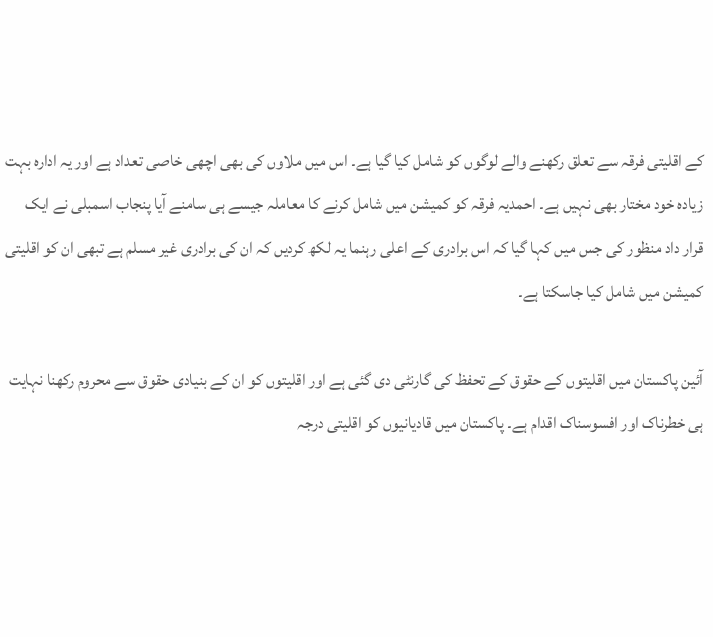کے اقلیتی فرقہ سے تعلق رکھنے والے لوگوں کو شامل کیا گیا ہے۔ اس میں ملاوں کی بھی اچھی خاصی تعداد ہے اور یہ ادارہ بہت زیادہ خود مختار بھی نہیں ہے۔ احمدیہ فرقہ کو کمیشن میں شامل کرنے کا معاملہ جیسے ہی سامنے آیا پنجاب اسمبلی نے ایک قرار داد منظور کی جس میں کہا گیا کہ اس برادری کے اعلی رہنما یہ لکھ کردیں کہ ان کی برادری غیر مسلم ہے تبھی ان کو اقلیتی کمیشن میں شامل کیا جاسکتا ہے۔

آئین پاکستان میں اقلیتوں کے حقوق کے تحفظ کی گارنٹی دی گئی ہے اور اقلیتوں کو ان کے بنیادی حقوق سے محروم رکھنا نہایت ہی خطرناک اور افسوسناک اقدام ہے۔ پاکستان میں قادیانیوں کو اقلیتی درجہ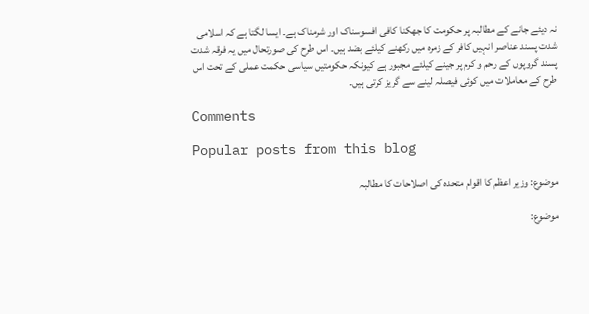نہ دیئے جانے کے مطالبہ پر حکومت کا جھکنا کافی افسوسناک اور شرمناک ہے۔ ایسا لگتا ہے کہ اسلامی شدت پسند عناصر انہیں کافر کے زمرہ میں رکھنے کیلئے بضد ہیں۔ اس طرح کی صورتحال میں یہ فرقہ شدت پسند گروپوں کے رحم و کرم پر جینے کیلئے مجبور ہے کیونکہ حکومتیں سیاسی حکمت عملی کے تحت اس طرح کے معاملات میں کوئی فیصلہ لینے سے گریز کرتی ہیں۔

Comments

Popular posts from this blog

موضوع: وزیر اعظم کا اقوام متحدہ کی اصلاحات کا مطالبہ

موضوع: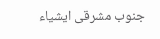جنوب مشرقی ایشیاء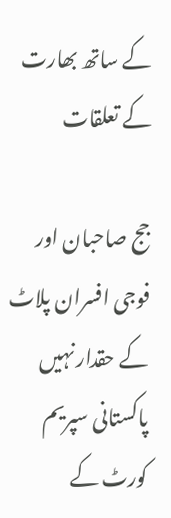کے ساتھ بھارت کے تعلقات

جج صاحبان اور فوجی افسران پلاٹ کے حقدار نہیں پاکستانی سپریم کورٹ کے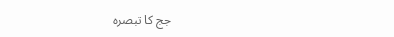جج کا تبصرہ